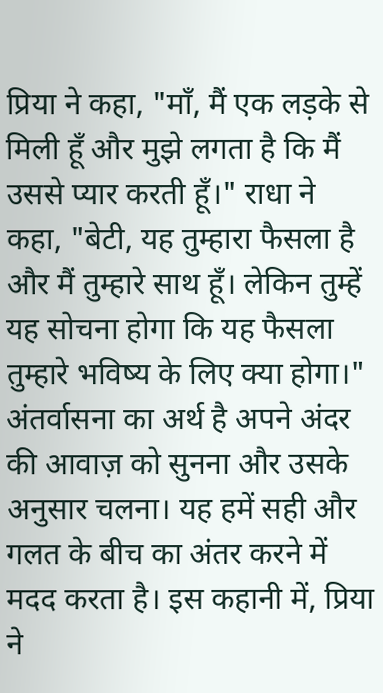प्रिया ने कहा, "माँ, मैं एक लड़के से मिली हूँ और मुझे लगता है कि मैं उससे प्यार करती हूँ।" राधा ने कहा, "बेटी, यह तुम्हारा फैसला है और मैं तुम्हारे साथ हूँ। लेकिन तुम्हें यह सोचना होगा कि यह फैसला तुम्हारे भविष्य के लिए क्या होगा।"
अंतर्वासना का अर्थ है अपने अंदर की आवाज़ को सुनना और उसके अनुसार चलना। यह हमें सही और गलत के बीच का अंतर करने में मदद करता है। इस कहानी में, प्रिया ने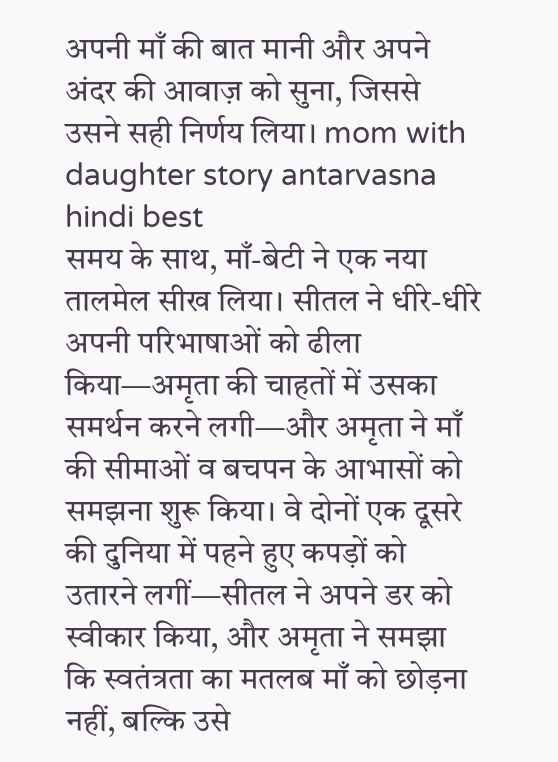अपनी माँ की बात मानी और अपने अंदर की आवाज़ को सुना, जिससे उसने सही निर्णय लिया। mom with daughter story antarvasna hindi best
समय के साथ, माँ-बेटी ने एक नया तालमेल सीख लिया। सीतल ने धीरे-धीरे अपनी परिभाषाओं को ढीला किया—अमृता की चाहतों में उसका समर्थन करने लगी—और अमृता ने माँ की सीमाओं व बचपन के आभासों को समझना शुरू किया। वे दोनों एक दूसरे की दुनिया में पहने हुए कपड़ों को उतारने लगीं—सीतल ने अपने डर को स्वीकार किया, और अमृता ने समझा कि स्वतंत्रता का मतलब माँ को छोड़ना नहीं, बल्कि उसे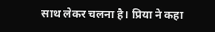साथ लेकर चलना है। प्रिया ने कहा